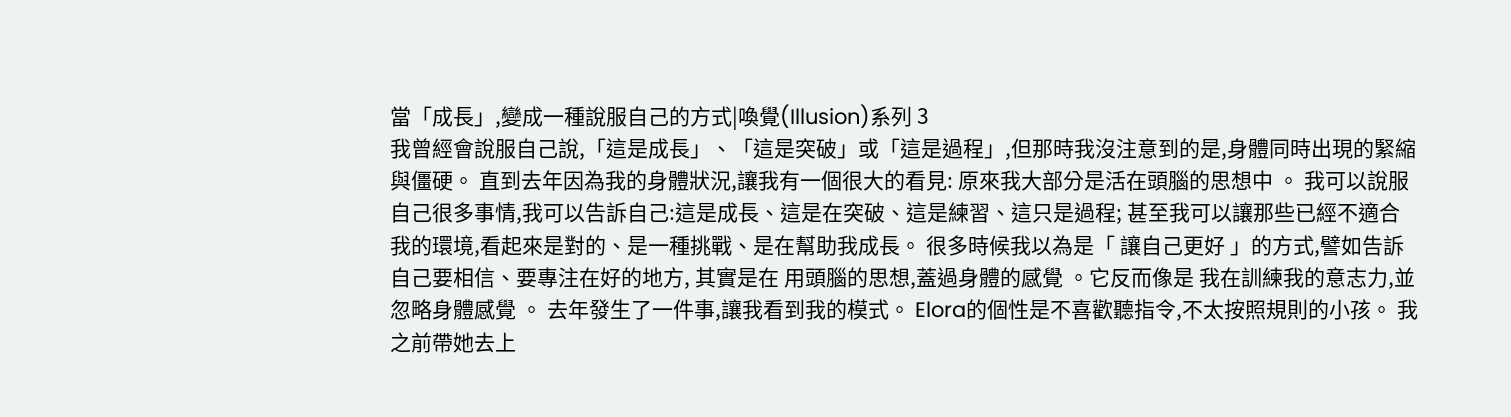當「成長」,變成一種說服自己的方式|喚覺(Illusion)系列 3
我曾經會說服自己說,「這是成長」、「這是突破」或「這是過程」,但那時我沒注意到的是,身體同時出現的緊縮與僵硬。 直到去年因為我的身體狀況,讓我有一個很大的看見: 原來我大部分是活在頭腦的思想中 。 我可以說服自己很多事情,我可以告訴自己:這是成長、這是在突破、這是練習、這只是過程; 甚至我可以讓那些已經不適合我的環境,看起來是對的、是一種挑戰、是在幫助我成長。 很多時候我以為是「 讓自己更好 」的方式,譬如告訴自己要相信、要專注在好的地方, 其實是在 用頭腦的思想,蓋過身體的感覺 。它反而像是 我在訓練我的意志力,並忽略身體感覺 。 去年發生了一件事,讓我看到我的模式。 Elora的個性是不喜歡聽指令,不太按照規則的小孩。 我之前帶她去上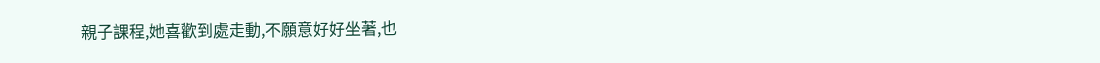親子課程,她喜歡到處走動,不願意好好坐著,也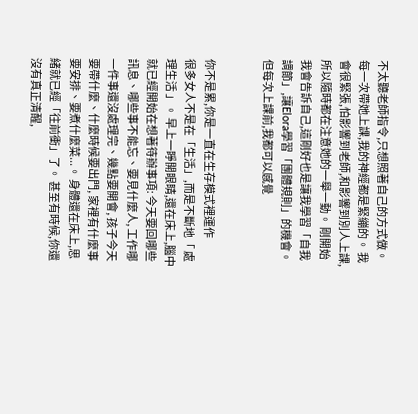不太聽老師指令,只想照著自己的方式做。 每一次帶她上課,我的神經都是緊繃的。 我會很緊張,怕影響到老師,和影響到別人上課,所以隨時都在注意她的一舉一動。 剛開始我會告訴自己,這剛好也是讓我學習「自我調節」,讓Elora學習「團體規則」的機會。 但每次上課前,我都可以感覺


你不是累,你是一直在生存模式裡運作
很多女人不是在「生活」,而是不斷地「 處理生活 」。 早上一睜開眼睛,還在床上,腦中就已經開始在想著待辦事項: 今天要回哪些訊息、哪些事不能忘、要見什麼人, 工作哪一件事還沒處理完、幾點要開會, 孩子今天要帶什麼、什麼時候要出門, 家裡有什麼事要安排、要煮什麼菜...。 身體還在床上,思緒就已經「往前衝」了。 甚至有時候,你還沒有真正清醒,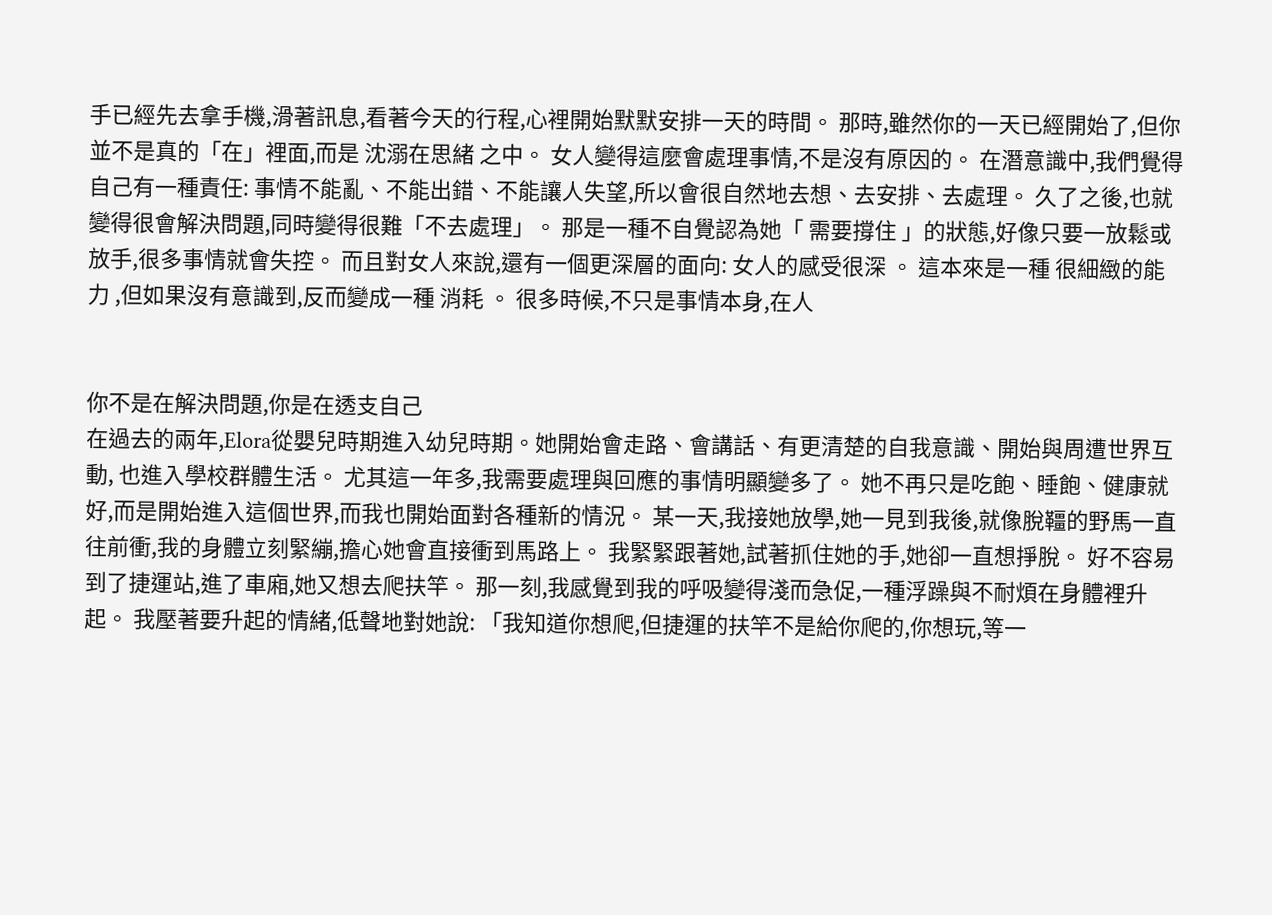手已經先去拿手機,滑著訊息,看著今天的行程,心裡開始默默安排一天的時間。 那時,雖然你的一天已經開始了,但你並不是真的「在」裡面,而是 沈溺在思緒 之中。 女人變得這麼會處理事情,不是沒有原因的。 在潛意識中,我們覺得自己有一種責任: 事情不能亂、不能出錯、不能讓人失望,所以會很自然地去想、去安排、去處理。 久了之後,也就變得很會解決問題,同時變得很難「不去處理」。 那是一種不自覺認為她「 需要撐住 」的狀態,好像只要一放鬆或放手,很多事情就會失控。 而且對女人來說,還有一個更深層的面向: 女人的感受很深 。 這本來是一種 很細緻的能力 ,但如果沒有意識到,反而變成一種 消耗 。 很多時候,不只是事情本身,在人


你不是在解決問題,你是在透支自己
在過去的兩年,Elora從嬰兒時期進入幼兒時期。她開始會走路、會講話、有更清楚的自我意識、開始與周遭世界互動, 也進入學校群體生活。 尤其這一年多,我需要處理與回應的事情明顯變多了。 她不再只是吃飽、睡飽、健康就好,而是開始進入這個世界,而我也開始面對各種新的情況。 某一天,我接她放學,她一見到我後,就像脫韁的野馬一直往前衝,我的身體立刻緊繃,擔心她會直接衝到馬路上。 我緊緊跟著她,試著抓住她的手,她卻一直想掙脫。 好不容易到了捷運站,進了車廂,她又想去爬扶竿。 那一刻,我感覺到我的呼吸變得淺而急促,一種浮躁與不耐煩在身體裡升起。 我壓著要升起的情緒,低聲地對她說: 「我知道你想爬,但捷運的扶竿不是給你爬的,你想玩,等一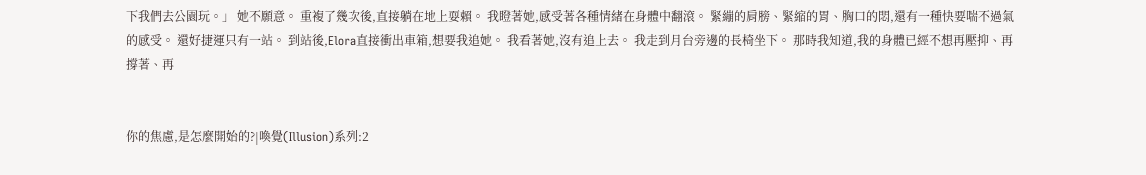下我們去公園玩。」 她不願意。 重複了幾次後,直接躺在地上耍賴。 我瞪著她,感受著各種情緒在身體中翻滾。 緊繃的肩膀、緊縮的胃、胸口的悶,還有一種快要喘不過氣的感受。 還好捷運只有一站。 到站後,Elora直接衝出車箱,想要我追她。 我看著她,沒有追上去。 我走到月台旁邊的長椅坐下。 那時我知道,我的身體已經不想再壓抑、再撐著、再


你的焦慮,是怎麼開始的?|喚覺(Illusion)系列:2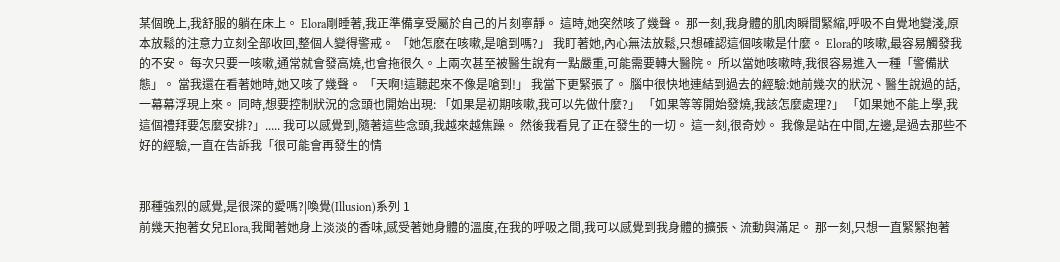某個晚上,我舒服的躺在床上。 Elora剛睡著,我正準備享受屬於自己的片刻寧靜。 這時,她突然咳了幾聲。 那一刻,我身體的肌肉瞬間緊縮,呼吸不自覺地變淺,原本放鬆的注意力立刻全部收回,整個人變得警戒。 「她怎麽在咳嗽,是嗆到嗎?」 我盯著她,內心無法放鬆,只想確認這個咳嗽是什麼。 Elora的咳嗽,最容易觸發我的不安。 每次只要一咳嗽,通常就會發高燒,也會拖很久。上兩次甚至被醫生說有一點嚴重,可能需要轉大醫院。 所以當她咳嗽時,我很容易進入一種「警備狀態」。 當我還在看著她時,她又咳了幾聲。 「天啊!這聽起來不像是嗆到!」 我當下更緊張了。 腦中很快地連結到過去的經驗:她前幾次的狀況、醫生說過的話,一幕幕浮現上來。 同時,想要控制狀況的念頭也開始出現: 「如果是初期咳嗽,我可以先做什麼?」 「如果等等開始發燒,我該怎麼處理?」 「如果她不能上學,我這個禮拜要怎麼安排?」..... 我可以感覺到,隨著這些念頭,我越來越焦躁。 然後我看見了正在發生的一切。 這一刻,很奇妙。 我像是站在中間,左邊,是過去那些不好的經驗,一直在告訴我「很可能會再發生的情


那種強烈的感覺,是很深的愛嗎?|喚覺(Illusion)系列 1
前幾天抱著女兒Elora,我聞著她身上淡淡的香味,感受著她身體的溫度,在我的呼吸之間,我可以感覺到我身體的擴張、流動與滿足。 那一刻,只想一直緊緊抱著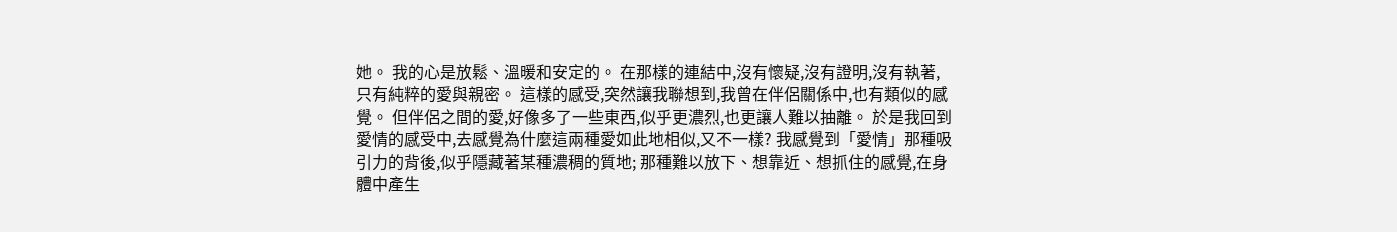她。 我的心是放鬆、溫暖和安定的。 在那樣的連結中,沒有懷疑,沒有證明,沒有執著,只有純粹的愛與親密。 這樣的感受,突然讓我聯想到,我曾在伴侶關係中,也有類似的感覺。 但伴侶之間的愛,好像多了一些東西,似乎更濃烈,也更讓人難以抽離。 於是我回到愛情的感受中,去感覺為什麼這兩種愛如此地相似,又不一樣? 我感覺到「愛情」那種吸引力的背後,似乎隱藏著某種濃稠的質地; 那種難以放下、想靠近、想抓住的感覺,在身體中產生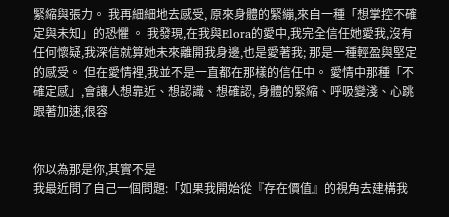緊縮與張力。 我再細細地去感受, 原來身體的緊繃,來自一種「想掌控不確定與未知」的恐懼 。 我發現,在我與Elora的愛中,我完全信任她愛我,沒有任何懷疑,我深信就算她未來離開我身邊,也是愛著我; 那是一種輕盈與堅定的感受。 但在愛情裡,我並不是一直都在那樣的信任中。 愛情中那種「不確定感」,會讓人想靠近、想認識、想確認, 身體的緊縮、呼吸變淺、心跳跟著加速,很容


你以為那是你,其實不是
我最近問了自己一個問題:「如果我開始從『存在價值』的視角去建構我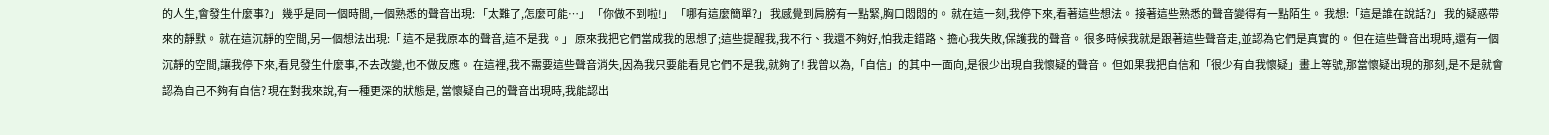的人生,會發生什麼事?」 幾乎是同一個時間,一個熟悉的聲音出現: 「太難了,怎麼可能…」 「你做不到啦!」 「哪有這麼簡單?」 我感覺到肩膀有一點緊,胸口悶悶的。 就在這一刻,我停下來,看著這些想法。 接著這些熟悉的聲音變得有一點陌生。 我想:「這是誰在說話?」 我的疑惑帶來的靜默。 就在這沉靜的空間,另一個想法出現:「 這不是我原本的聲音,這不是我 。」 原來我把它們當成我的思想了;這些提醒我,我不行、我還不夠好,怕我走錯路、擔心我失敗,保護我的聲音。 很多時候我就是跟著這些聲音走,並認為它們是真實的。 但在這些聲音出現時,還有一個沉靜的空間,讓我停下來,看見發生什麼事,不去改變,也不做反應。 在這裡,我不需要這些聲音消失,因為我只要能看見它們不是我,就夠了! 我曾以為,「自信」的其中一面向,是很少出現自我懷疑的聲音。 但如果我把自信和「很少有自我懷疑」畫上等號,那當懷疑出現的那刻,是不是就會認為自己不夠有自信? 現在對我來說,有一種更深的狀態是, 當懷疑自己的聲音出現時,我能認出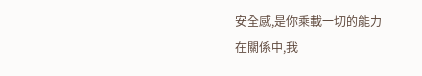安全感,是你乘載一切的能力
在關係中,我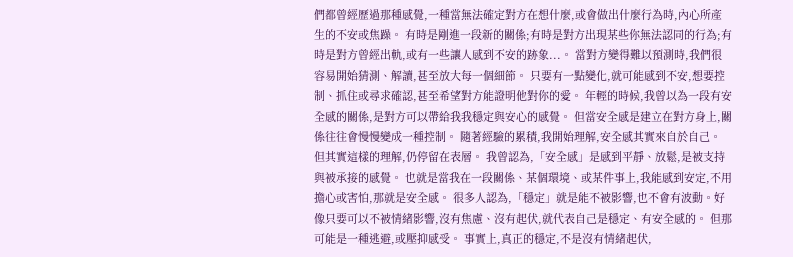們都曾經歷過那種感覺,一種當無法確定對方在想什麼,或會做出什麼行為時,內心所產生的不安或焦躁。 有時是剛進一段新的關係;有時是對方出現某些你無法認同的行為;有時是對方曾經出軌,或有一些讓人感到不安的跡象...。 當對方變得難以預測時,我們很容易開始猜測、解讀,甚至放大每一個細節。 只要有一點變化,就可能感到不安,想要控制、抓住或尋求確認,甚至希望對方能證明他對你的愛。 年輕的時候,我曾以為一段有安全感的關係,是對方可以帶給我我穩定與安心的感覺。 但當安全感是建立在對方身上,關係往往會慢慢變成一種控制。 隨著經驗的累積,我開始理解,安全感其實來自於自己。 但其實這樣的理解,仍停留在表層。 我曾認為,「安全感」是感到平靜、放鬆,是被支持與被承接的感覺。 也就是當我在一段關係、某個環境、或某件事上,我能感到安定,不用擔心或害怕,那就是安全感。 很多人認為,「穩定」就是能不被影響,也不會有波動。好像只要可以不被情緒影響,沒有焦慮、沒有起伏,就代表自己是穩定、有安全感的。 但那可能是一種逃避,或壓抑感受。 事實上,真正的穩定,不是沒有情緒起伏,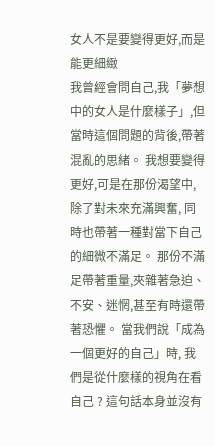女人不是要變得更好,而是能更細緻
我曾經會問自己,我「夢想中的女人是什麼樣子」,但當時這個問題的背後,帶著混亂的思緒。 我想要變得更好,可是在那份渴望中,除了對未來充滿興奮, 同時也帶著一種對當下自己的細微不滿足。 那份不滿足帶著重量,夾雜著急迫、不安、迷惘,甚至有時還帶著恐懼。 當我們說「成為一個更好的自己」時, 我們是從什麼樣的視角在看自己 ? 這句話本身並沒有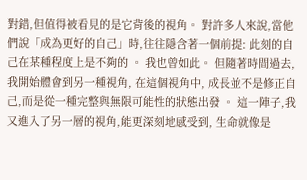對錯,但值得被看見的是它背後的視角。 對許多人來說,當他們說「成為更好的自己」時,往往隱含著一個前提: 此刻的自己在某種程度上是不夠的 。 我也曾如此。 但隨著時間過去,我開始體會到另一種視角, 在這個視角中, 成長並不是修正自己,而是從一種完整與無限可能性的狀態出發 。 這一陣子,我又進入了另一層的視角,能更深刻地感受到, 生命就像是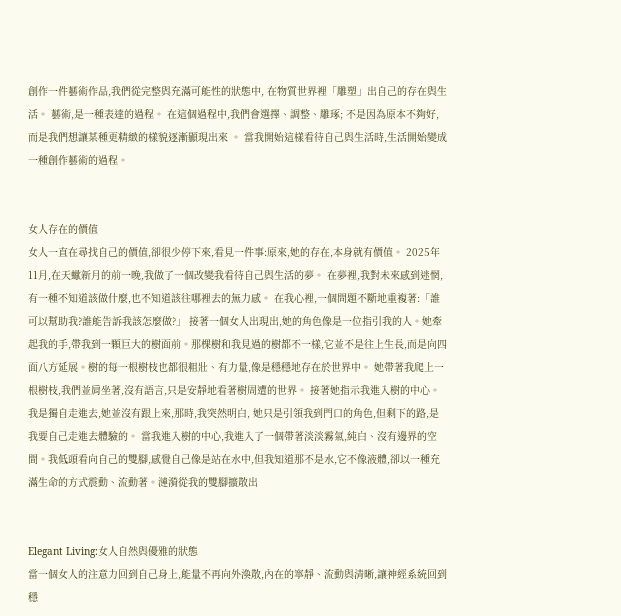創作一件藝術作品,我們從完整與充滿可能性的狀態中, 在物質世界裡「雕塑」出自己的存在與生活。 藝術,是一種表達的過程。 在這個過程中,我們會選擇、調整、雕琢; 不是因為原本不夠好,而是我們想讓某種更精緻的樣貌逐漸顯現出來 。 當我開始這樣看待自己與生活時,生活開始變成一種創作藝術的過程。


女人存在的價值
女人一直在尋找自己的價值,卻很少停下來,看見一件事:原來,她的存在,本身就有價值。 2025年11月,在天蠍新月的前一晚,我做了一個改變我看待自己與生活的夢。 在夢裡,我對未來感到迷惘,有一種不知道該做什麼,也不知道該往哪裡去的無力感。 在我心裡,一個問題不斷地重複著:「誰可以幫助我?誰能告訴我該怎麼做?」 接著一個女人出現出,她的角色像是一位指引我的人。她牽起我的手,帶我到一顆巨大的樹面前。那棵樹和我見過的樹都不一樣,它並不是往上生長,而是向四面八方延展。樹的每一根樹枝也都很粗壯、有力量,像是穩穩地存在於世界中。 她帶著我爬上一根樹枝,我們並肩坐著,沒有語言,只是安靜地看著樹周遭的世界。 接著她指示我進入樹的中心。我是獨自走進去,她並沒有跟上來,那時,我突然明白, 她只是引領我到門口的角色,但剩下的路,是我要自己走進去體驗的。 當我進入樹的中心,我進入了一個帶著淡淡霧氣,純白、沒有邊界的空間。我低頭看向自己的雙腳,感覺自己像是站在水中,但我知道那不是水,它不像液體,卻以一種充滿生命的方式震動、流動著。漣漪從我的雙腳擴散出


Elegant Living:女人自然與優雅的狀態
當一個女人的注意力回到自己身上,能量不再向外渙散,內在的寧靜、流動與清晰,讓神經系統回到穩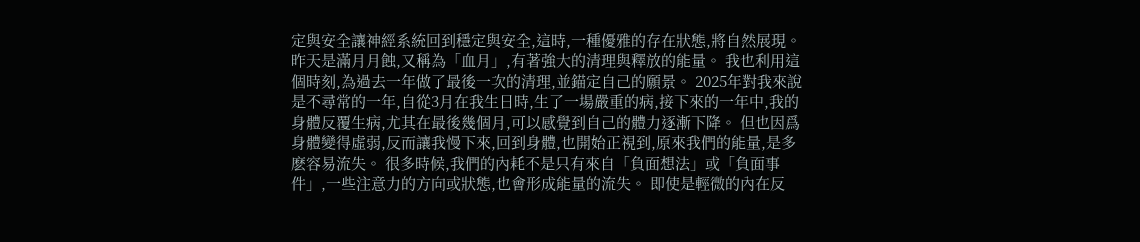定與安全讓神經系統回到穩定與安全,這時,一種優雅的存在狀態,將自然展現。 昨天是滿月月蝕,又稱為「血月」,有著強大的清理與釋放的能量。 我也利用這個時刻,為過去一年做了最後一次的清理,並錨定自己的願景。 2025年對我來說是不尋常的一年,自從3月在我生日時,生了一場嚴重的病,接下來的一年中,我的身體反覆生病,尤其在最後幾個月,可以感覺到自己的體力逐漸下降。 但也因爲身體變得虛弱,反而讓我慢下來,回到身體,也開始正視到,原來我們的能量,是多麽容易流失。 很多時候,我們的內耗不是只有來自「負面想法」或「負面事件」,一些注意力的方向或狀態,也會形成能量的流失。 即使是輕微的內在反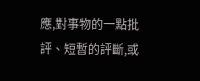應,對事物的一點批評、短暫的評斷,或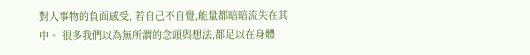對人事物的負面感受, 若自己不自覺,能量都暗暗流失在其中。 很多我們以為無所謂的念頭與想法,都足以在身體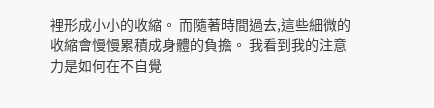裡形成小小的收縮。 而隨著時間過去,這些細微的收縮會慢慢累積成身體的負擔。 我看到我的注意力是如何在不自覺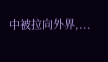中被拉向外界,...